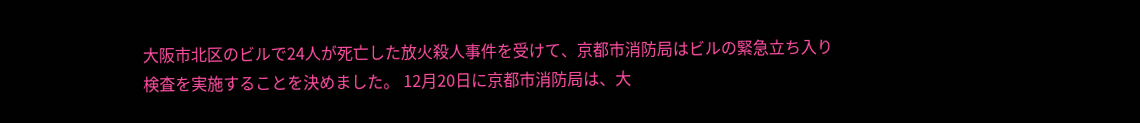大阪市北区のビルで24人が死亡した放火殺人事件を受けて、京都市消防局はビルの緊急立ち入り検査を実施することを決めました。 12月20日に京都市消防局は、大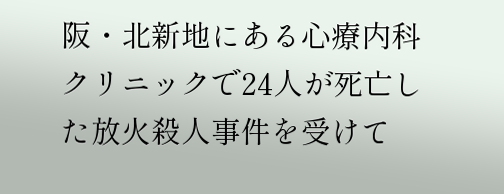阪・北新地にある心療内科クリニックで24人が死亡した放火殺人事件を受けて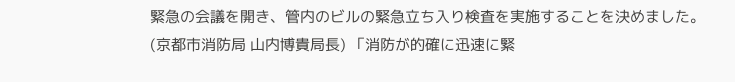緊急の会議を開き、管内のビルの緊急立ち入り検査を実施することを決めました。 (京都市消防局 山内博貴局長) 「消防が的確に迅速に緊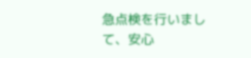急点検を行いまして、安心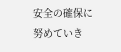安全の確保に努めていき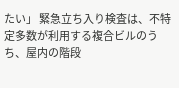たい」 緊急立ち入り検査は、不特定多数が利用する複合ビルのうち、屋内の階段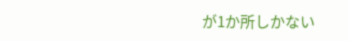が1か所しかない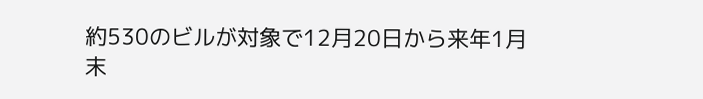約530のビルが対象で12月20日から来年1月末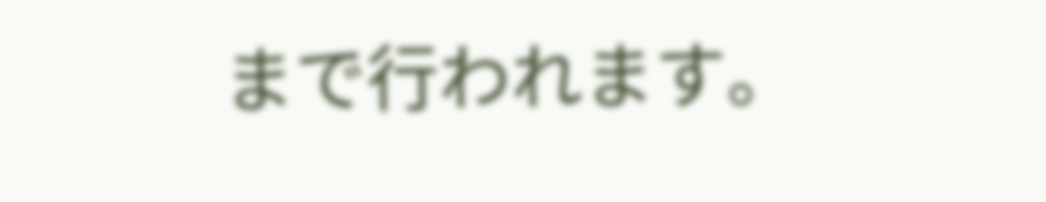まで行われます。